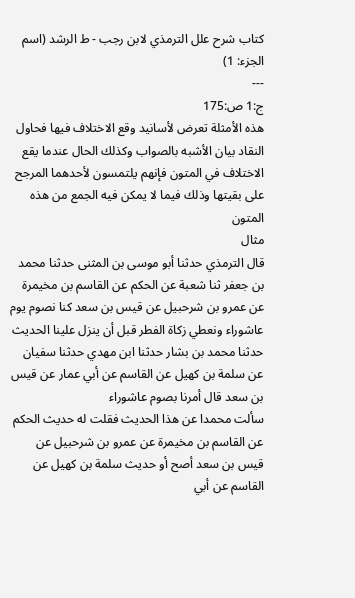كتاب شرح علل الترمذي لابن رجب - ط الرشد (اسم الجزء: 1)
---
ج:1 ص:175
هذه الأمثلة تعرض لأسانيد وقع الاختلاف فيها فحاول النقاد بيان الأشبه بالصواب وكذلك الحال عندما يقع الاختلاف في المتون فإنهم يلتمسون لأحدهما المرجح على بقيتها وذلك فيما لا يمكن فيه الجمع من هذه المتون
مثال
قال الترمذي حدثنا أبو موسى بن المثنى حدثنا محمد بن جعفر ثنا شعبة عن الحكم عن القاسم بن مخيمرة عن عمرو بن شرحبيل عن قيس بن سعد كنا نصوم يوم عاشوراء ونعطي زكاة الفطر قبل أن ينزل علينا الحديث
حدثنا محمد بن بشار حدثنا ابن مهدي حدثنا سفيان عن سلمة بن كهيل عن القاسم عن أبي عمار عن قيس بن سعد قال أمرنا بصوم عاشوراء
سألت محمدا عن هذا الحديث فقلت له حديث الحكم عن القاسم بن مخيمرة عن عمرو بن شرحبيل عن قيس بن سعد أصح أو حديث سلمة بن كهيل عن القاسم عن أبي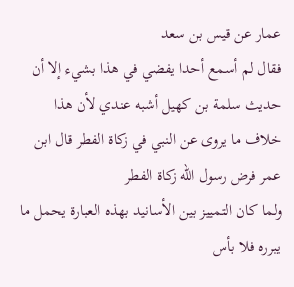عمار عن قيس بن سعد
فقال لم أسمع أحدا يفضي في هذا بشيء إلا أن حديث سلمة بن كهيل أشبه عندي لأن هذا خلاف ما يروى عن النبي في زكاة الفطر قال ابن عمر فرض رسول الله زكاة الفطر
ولما كان التمييز بين الأسانيد بهذه العبارة يحمل ما يبرره فلا بأس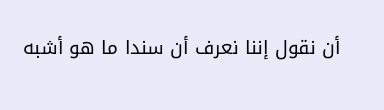أن نقول إننا نعرف أن سندا ما هو أشبه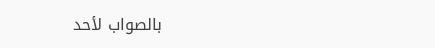بالصواب لأحد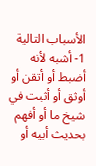الأسباب التالية
1- أشبه لأنه أضبط أو أتقن أو أوثق أو أثبت في شيخ ما أو أفهم بحديث أبيه أو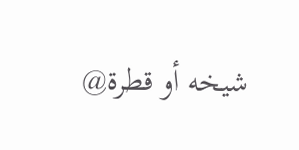شيخه أو قطرة@